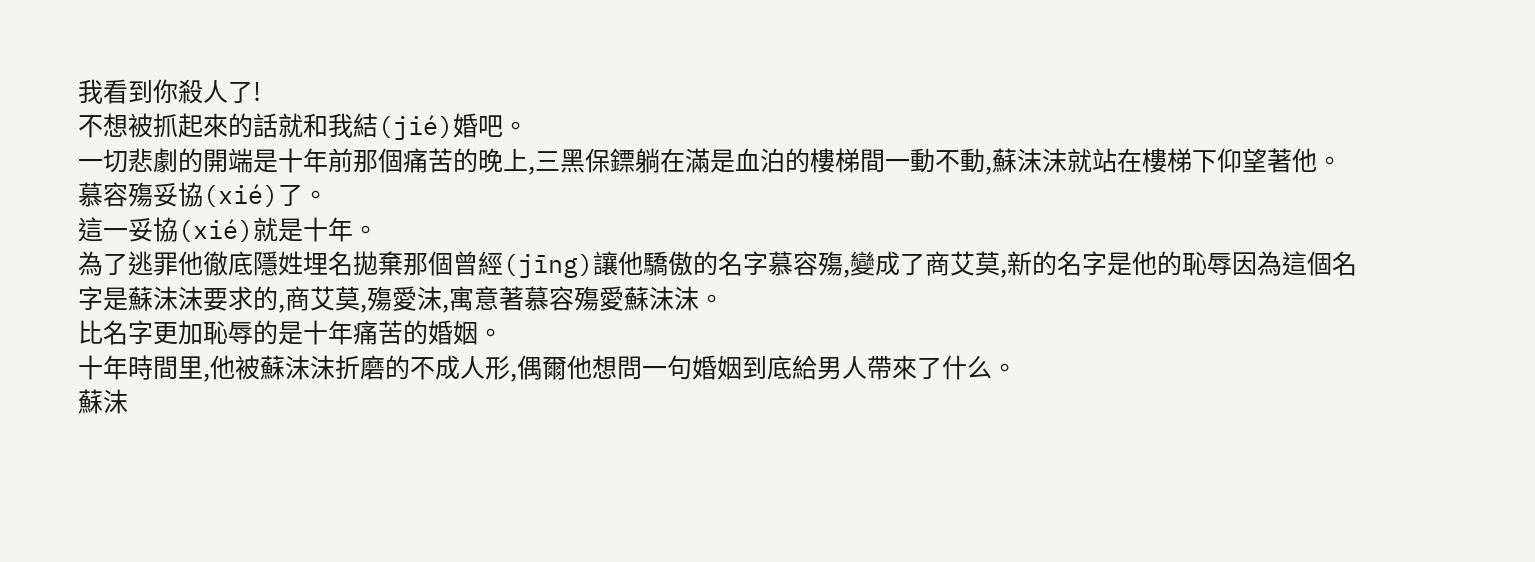我看到你殺人了!
不想被抓起來的話就和我結(jié)婚吧。
一切悲劇的開端是十年前那個痛苦的晚上,三黑保鏢躺在滿是血泊的樓梯間一動不動,蘇沫沫就站在樓梯下仰望著他。
慕容殤妥協(xié)了。
這一妥協(xié)就是十年。
為了逃罪他徹底隱姓埋名拋棄那個曾經(jīng)讓他驕傲的名字慕容殤,變成了商艾莫,新的名字是他的恥辱因為這個名字是蘇沫沫要求的,商艾莫,殤愛沫,寓意著慕容殤愛蘇沫沫。
比名字更加恥辱的是十年痛苦的婚姻。
十年時間里,他被蘇沫沫折磨的不成人形,偶爾他想問一句婚姻到底給男人帶來了什么。
蘇沫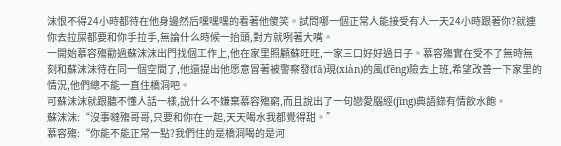沫恨不得24小時都待在他身邊然后嘿嘿嘿的看著他傻笑。試問哪一個正常人能接受有人一天24小時跟著你?就連你去拉屎都要和你手拉手,無論什么時候一抬頭,對方就咧著大嘴。
一開始慕容殤勸過蘇沫沫出門找個工作上,他在家里照顧蘇旺旺,一家三口好好過日子。慕容殤實在受不了無時無刻和蘇沫沫待在同一個空間了,他還提出他愿意冒著被警察發(fā)現(xiàn)的風(fēng)險去上班,希望改善一下家里的情況,他們總不能一直住橋洞吧。
可蘇沫沫就跟聽不懂人話一樣,說什么不嫌棄慕容殤窮,而且說出了一句戀愛腦經(jīng)典語錄有情飲水飽。
蘇沫沫:“沒事噠殤哥哥,只要和你在一起,天天喝水我都覺得甜。”
慕容殤:“你能不能正常一點?我們住的是橋洞喝的是河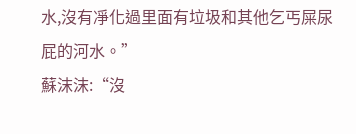水,沒有凈化過里面有垃圾和其他乞丐屎尿屁的河水。”
蘇沫沫:“沒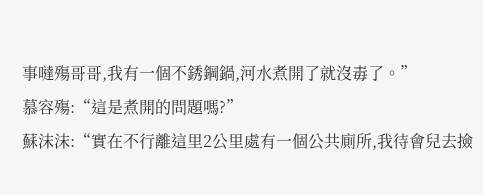事噠殤哥哥,我有一個不銹鋼鍋,河水煮開了就沒毒了。”
慕容殤:“這是煮開的問題嗎?”
蘇沫沫:“實在不行離這里2公里處有一個公共廁所,我待會兒去撿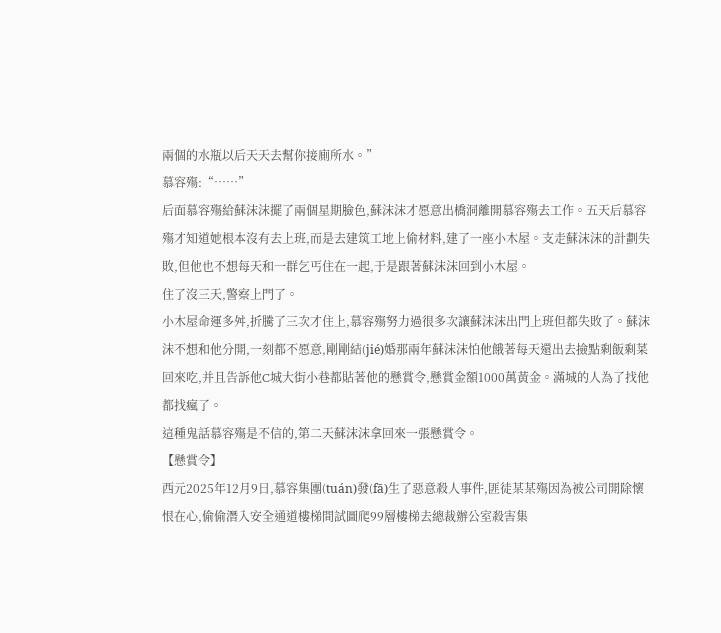兩個的水瓶以后天天去幫你接廁所水。”
慕容殤:“……”
后面慕容殤給蘇沫沫擺了兩個星期臉色,蘇沫沫才愿意出橋洞離開慕容殤去工作。五天后慕容殤才知道她根本沒有去上班,而是去建筑工地上偷材料,建了一座小木屋。支走蘇沫沫的計劃失敗,但他也不想每天和一群乞丐住在一起,于是跟著蘇沫沫回到小木屋。
住了沒三天,警察上門了。
小木屋命運多舛,折騰了三次才住上,慕容殤努力過很多次讓蘇沫沫出門上班但都失敗了。蘇沫沫不想和他分開,一刻都不愿意,剛剛結(jié)婚那兩年蘇沫沫怕他餓著每天還出去撿點剩飯剩菜回來吃,并且告訴他C城大街小巷都貼著他的懸賞令,懸賞金額1000萬黃金。滿城的人為了找他都找瘋了。
這種鬼話慕容殤是不信的,第二天蘇沫沫拿回來一張懸賞令。
【懸賞令】
西元2025年12月9日,慕容集團(tuán)發(fā)生了惡意殺人事件,匪徒某某殤因為被公司開除懷恨在心,偷偷潛入安全通道樓梯間試圖爬99層樓梯去總裁辦公室殺害集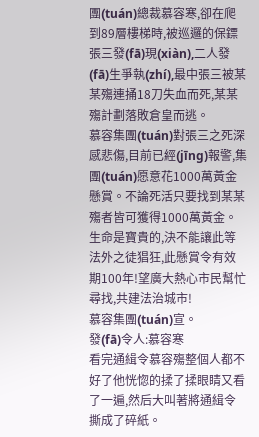團(tuán)總裁慕容寒,卻在爬到89層樓梯時,被巡邏的保鏢張三發(fā)現(xiàn),二人發(fā)生爭執(zhí),最中張三被某某殤連捅18刀失血而死,某某殤計劃落敗倉皇而逃。
慕容集團(tuán)對張三之死深感悲傷,目前已經(jīng)報警,集團(tuán)愿意花1000萬黃金懸賞。不論死活只要找到某某殤者皆可獲得1000萬黃金。
生命是寶貴的,決不能讓此等法外之徒猖狂,此懸賞令有效期100年!望廣大熱心市民幫忙尋找,共建法治城市!
慕容集團(tuán)宣。
發(fā)令人:慕容寒
看完通緝令慕容殤整個人都不好了他恍惚的揉了揉眼睛又看了一遍,然后大叫著將通緝令撕成了碎紙。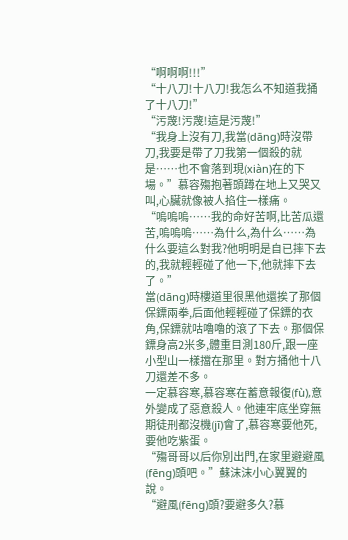“啊啊啊!!!”
“十八刀!十八刀!我怎么不知道我捅了十八刀!”
“污蔑!污蔑!這是污蔑!”
“我身上沒有刀,我當(dāng)時沒帶刀,我要是帶了刀我第一個殺的就是……也不會落到現(xiàn)在的下場。”慕容殤抱著頭蹲在地上又哭又叫,心臟就像被人掐住一樣痛。
“嗚嗚嗚……我的命好苦啊,比苦瓜還苦,嗚嗚嗚……為什么,為什么……為什么要這么對我?他明明是自已摔下去的,我就輕輕碰了他一下,他就摔下去了。”
當(dāng)時樓道里很黑他還挨了那個保鏢兩拳,后面他輕輕碰了保鏢的衣角,保鏢就咕嚕嚕的滾了下去。那個保鏢身高2米多,體重目測180斤,跟一座小型山一樣擋在那里。對方捅他十八刀還差不多。
一定慕容寒,慕容寒在蓄意報復(fù),意外變成了惡意殺人。他連牢底坐穿無期徒刑都沒機(jī)會了,慕容寒要他死,要他吃紫蛋。
“殤哥哥以后你別出門,在家里避避風(fēng)頭吧。”蘇沫沫小心翼翼的說。
“避風(fēng)頭?要避多久?慕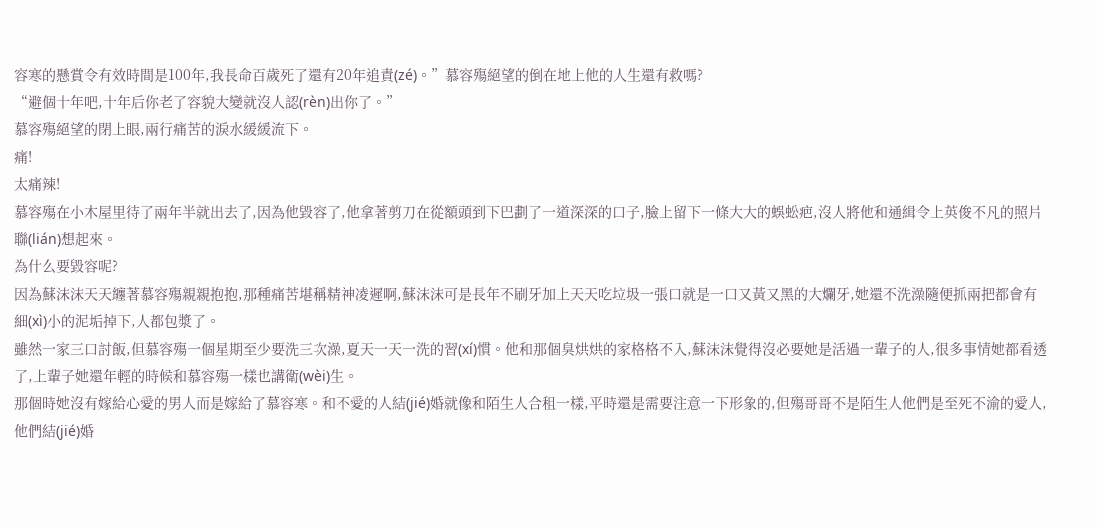容寒的懸賞令有效時間是100年,我長命百歲死了還有20年追責(zé)。”慕容殤絕望的倒在地上他的人生還有救嗎?
“避個十年吧,十年后你老了容貌大變就沒人認(rèn)出你了。”
慕容殤絕望的閉上眼,兩行痛苦的淚水緩緩流下。
痛!
太痛辣!
慕容殤在小木屋里待了兩年半就出去了,因為他毀容了,他拿著剪刀在從額頭到下巴劃了一道深深的口子,臉上留下一條大大的蜈蚣疤,沒人將他和通緝令上英俊不凡的照片聯(lián)想起來。
為什么要毀容呢?
因為蘇沫沫天天纏著慕容殤親親抱抱,那種痛苦堪稱精神凌遲啊,蘇沫沫可是長年不刷牙加上天天吃垃圾一張口就是一口又黃又黑的大爛牙,她還不洗澡隨便抓兩把都會有細(xì)小的泥垢掉下,人都包漿了。
雖然一家三口討飯,但慕容殤一個星期至少要洗三次澡,夏天一天一洗的習(xí)慣。他和那個臭烘烘的家格格不入,蘇沫沫覺得沒必要她是活過一輩子的人,很多事情她都看透了,上輩子她還年輕的時候和慕容殤一樣也講衛(wèi)生。
那個時她沒有嫁給心愛的男人而是嫁給了慕容寒。和不愛的人結(jié)婚就像和陌生人合租一樣,平時還是需要注意一下形象的,但殤哥哥不是陌生人他們是至死不渝的愛人,他們結(jié)婚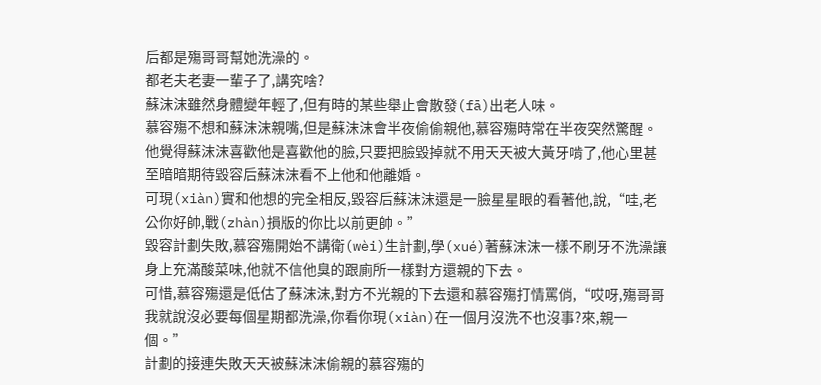后都是殤哥哥幫她洗澡的。
都老夫老妻一輩子了,講究啥?
蘇沫沫雖然身體變年輕了,但有時的某些舉止會散發(fā)出老人味。
慕容殤不想和蘇沫沫親嘴,但是蘇沫沫會半夜偷偷親他,慕容殤時常在半夜突然驚醒。
他覺得蘇沫沫喜歡他是喜歡他的臉,只要把臉毀掉就不用天天被大黃牙啃了,他心里甚至暗暗期待毀容后蘇沫沫看不上他和他離婚。
可現(xiàn)實和他想的完全相反,毀容后蘇沫沫還是一臉星星眼的看著他,說,“哇,老公你好帥,戰(zhàn)損版的你比以前更帥。”
毀容計劃失敗,慕容殤開始不講衛(wèi)生計劃,學(xué)著蘇沫沫一樣不刷牙不洗澡讓身上充滿酸菜味,他就不信他臭的跟廁所一樣對方還親的下去。
可惜,慕容殤還是低估了蘇沫沫,對方不光親的下去還和慕容殤打情罵俏,“哎呀,殤哥哥我就說沒必要每個星期都洗澡,你看你現(xiàn)在一個月沒洗不也沒事?來,親一個。”
計劃的接連失敗天天被蘇沫沫偷親的慕容殤的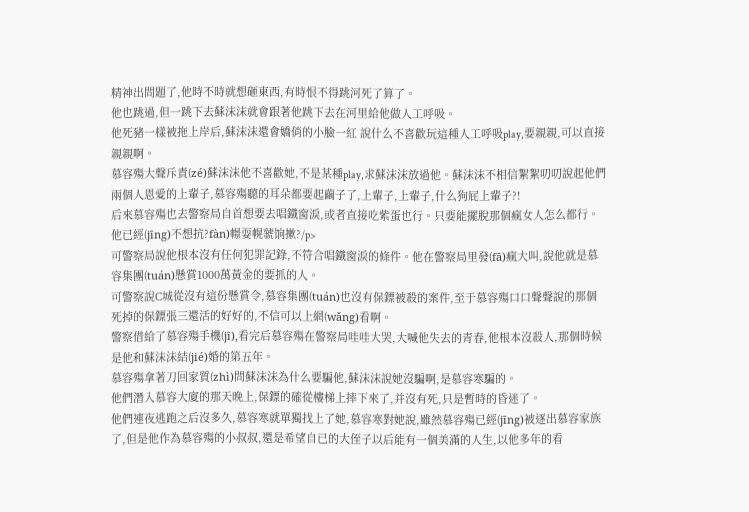精神出問題了,他時不時就想砸東西,有時恨不得跳河死了算了。
他也跳過,但一跳下去蘇沫沫就會跟著他跳下去在河里給他做人工呼吸。
他死豬一樣被拖上岸后,蘇沫沫還會嬌俏的小臉一紅 說什么不喜歡玩這種人工呼吸play,要親親,可以直接親親啊。
慕容殤大聲斥責(zé)蘇沫沫他不喜歡她,不是某種play,求蘇沫沫放過他。蘇沫沫不相信絮絮叨叨說起他們兩個人恩愛的上輩子,慕容殤聽的耳朵都要起繭子了,上輩子,上輩子,什么狗屁上輩子?!
后來慕容殤也去警察局自首想要去唱鐵窗淚,或者直接吃紫蛋也行。只要能擺脫那個瘋女人怎么都行。
他已經(jīng)不想抗?fàn)幜耍幌虢饷摗?/p>
可警察局說他根本沒有任何犯罪記錄,不符合唱鐵窗淚的條件。他在警察局里發(fā)瘋大叫,說他就是慕容集團(tuán)懸賞1000萬黃金的要抓的人。
可警察說C城從沒有這份懸賞令,慕容集團(tuán)也沒有保鏢被殺的案件,至于慕容殤口口聲聲說的那個死掉的保鏢張三還活的好好的,不信可以上網(wǎng)看啊。
警察借給了慕容殤手機(jī),看完后慕容殤在警察局哇哇大哭,大喊他失去的青春,他根本沒殺人,那個時候是他和蘇沫沫結(jié)婚的第五年。
慕容殤拿著刀回家質(zhì)問蘇沫沫為什么要騙他,蘇沫沫說她沒騙啊,是慕容寒騙的。
他們潛入慕容大廈的那天晚上,保鏢的確從樓梯上摔下來了,并沒有死,只是暫時的昏迷了。
他們連夜逃跑之后沒多久,慕容寒就單獨找上了她,慕容寒對她說,雖然慕容殤已經(jīng)被逐出慕容家族了,但是他作為慕容殤的小叔叔,還是希望自已的大侄子以后能有一個美滿的人生,以他多年的看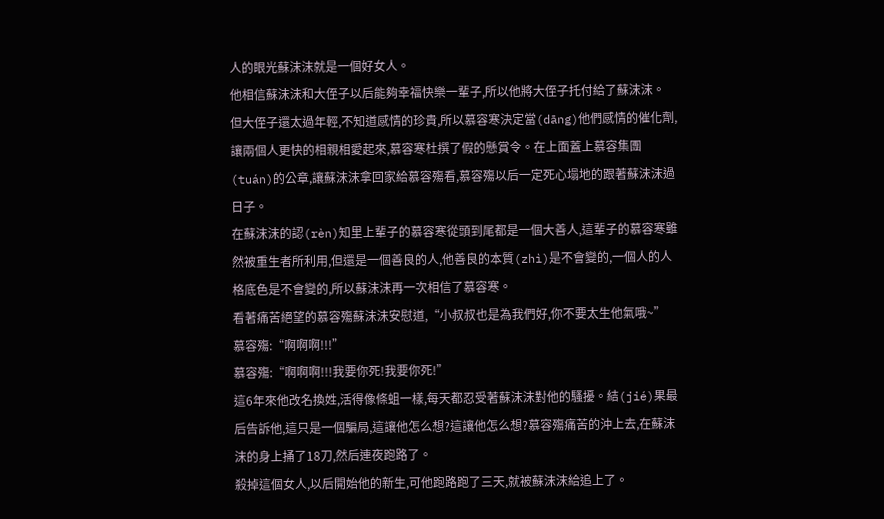人的眼光蘇沫沫就是一個好女人。
他相信蘇沫沫和大侄子以后能夠幸福快樂一輩子,所以他將大侄子托付給了蘇沫沫。
但大侄子還太過年輕,不知道感情的珍貴,所以慕容寒決定當(dāng)他們感情的催化劑,讓兩個人更快的相親相愛起來,慕容寒杜撰了假的懸賞令。在上面蓋上慕容集團(tuán)的公章,讓蘇沫沫拿回家給慕容殤看,慕容殤以后一定死心塌地的跟著蘇沫沫過日子。
在蘇沫沫的認(rèn)知里上輩子的慕容寒從頭到尾都是一個大善人,這輩子的慕容寒雖然被重生者所利用,但還是一個善良的人,他善良的本質(zhì)是不會變的,一個人的人格底色是不會變的,所以蘇沫沫再一次相信了慕容寒。
看著痛苦絕望的慕容殤蘇沫沫安慰道,“小叔叔也是為我們好,你不要太生他氣哦~”
慕容殤:“啊啊啊!!!”
慕容殤:“啊啊啊!!!我要你死!我要你死!”
這6年來他改名換姓,活得像條蛆一樣,每天都忍受著蘇沫沫對他的騷擾。結(jié)果最后告訴他,這只是一個騙局,這讓他怎么想?這讓他怎么想?慕容殤痛苦的沖上去,在蘇沫沫的身上捅了18刀,然后連夜跑路了。
殺掉這個女人,以后開始他的新生,可他跑路跑了三天,就被蘇沫沫給追上了。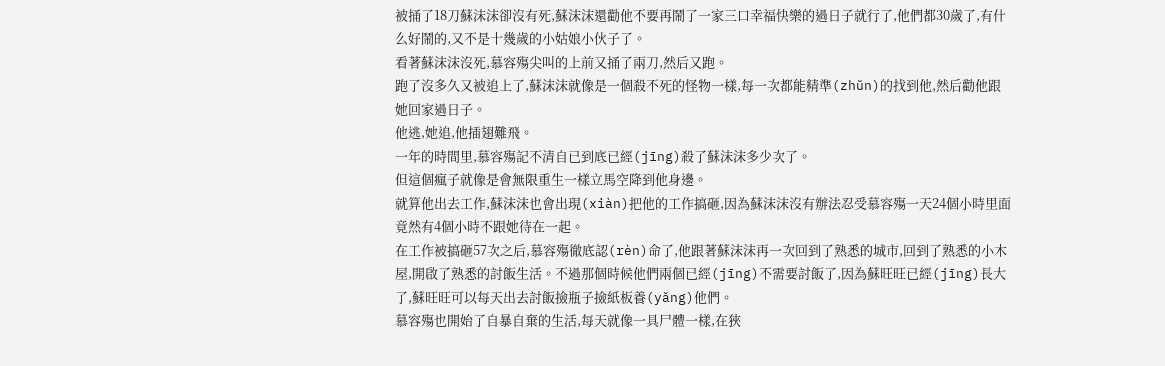被捅了18刀蘇沫沫卻沒有死,蘇沫沫還勸他不要再鬧了一家三口幸福快樂的過日子就行了,他們都30歲了,有什么好鬧的,又不是十幾歲的小姑娘小伙子了。
看著蘇沫沫沒死,慕容殤尖叫的上前又捅了兩刀,然后又跑。
跑了沒多久又被追上了,蘇沫沫就像是一個殺不死的怪物一樣,每一次都能精準(zhǔn)的找到他,然后勸他跟她回家過日子。
他逃,她追,他插翅難飛。
一年的時間里,慕容殤記不清自已到底已經(jīng)殺了蘇沫沫多少次了。
但這個瘋子就像是會無限重生一樣立馬空降到他身邊。
就算他出去工作,蘇沫沫也會出現(xiàn)把他的工作搞砸,因為蘇沫沫沒有辦法忍受慕容殤一天24個小時里面竟然有4個小時不跟她待在一起。
在工作被搞砸57次之后,慕容殤徹底認(rèn)命了,他跟著蘇沫沫再一次回到了熟悉的城市,回到了熟悉的小木屋,開啟了熟悉的討飯生活。不過那個時候他們兩個已經(jīng)不需要討飯了,因為蘇旺旺已經(jīng)長大了,蘇旺旺可以每天出去討飯撿瓶子撿紙板養(yǎng)他們。
慕容殤也開始了自暴自棄的生活,每天就像一具尸體一樣,在狹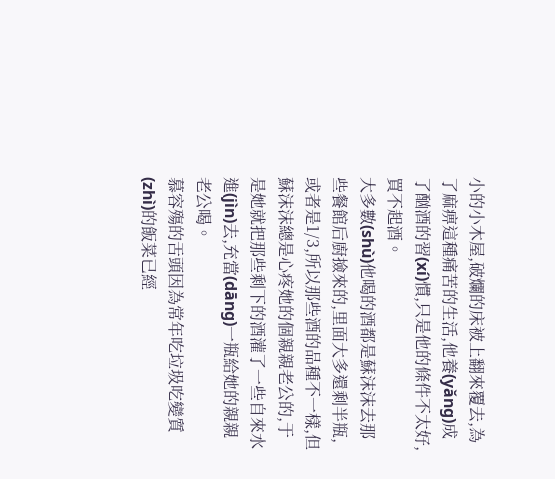小的小木屋,破爛的床被上翻來覆去,為了麻痹這種痛苦的生活,他養(yǎng)成了酗酒的習(xí)慣,只是他的條件不太好,買不起酒。
大多數(shù)他喝的酒都是蘇沫沫去那些餐館后廚撿來的,里面大多還剩半瓶,或者是1/3,所以那些酒的品種不一樣,但蘇沫沫總是心疼她的個親親老公的,于是她就把那些剩下的酒灌了一些自來水進(jìn)去,充當(dāng)一瓶給她的親親老公喝。
慕容殤的舌頭因為常年吃垃圾吃變質(zhì)的飯菜已經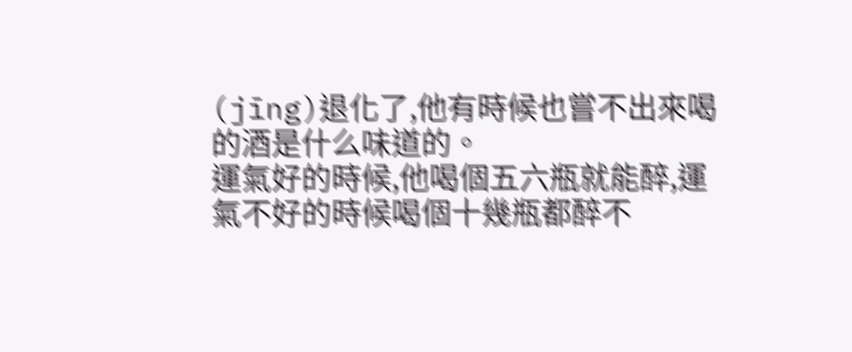(jīng)退化了,他有時候也嘗不出來喝的酒是什么味道的。
運氣好的時候,他喝個五六瓶就能醉,運氣不好的時候喝個十幾瓶都醉不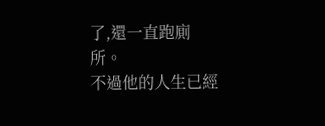了,還一直跑廁所。
不過他的人生已經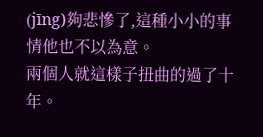(jīng)夠悲慘了,這種小小的事情他也不以為意。
兩個人就這樣子扭曲的過了十年。